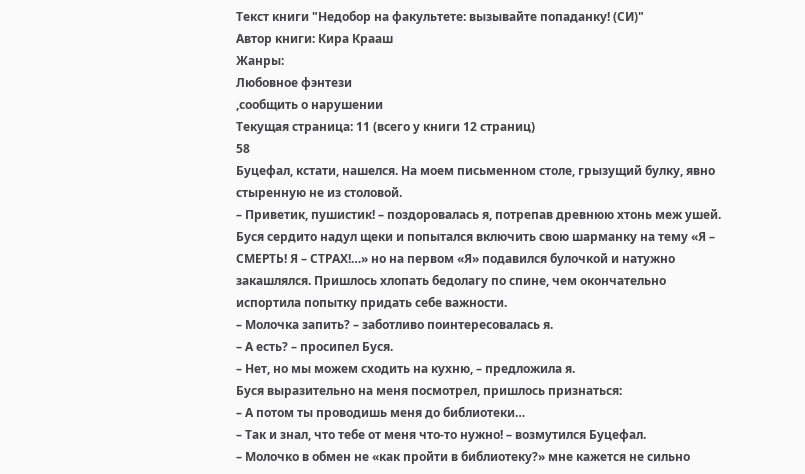Текст книги "Недобор на факультете: вызывайте попаданку! (СИ)"
Автор книги: Кира Крааш
Жанры:
Любовное фэнтези
,сообщить о нарушении
Текущая страница: 11 (всего у книги 12 страниц)
58
Буцефал, кстати, нашелся. На моем письменном столе, грызущий булку, явно стыренную не из столовой.
– Приветик, пушистик! – поздоровалась я, потрепав древнюю хтонь меж ушей.
Буся сердито надул щеки и попытался включить свою шарманку на тему «Я – СМЕРТЬ! Я – СТРАХ!…» но на первом «Я» подавился булочкой и натужно закашлялся. Пришлось хлопать бедолагу по спине, чем окончательно испортила попытку придать себе важности.
– Молочка запить? – заботливо поинтересовалась я.
– А есть? – просипел Буся.
– Нет, но мы можем сходить на кухню, – предложила я.
Буся выразительно на меня посмотрел, пришлось признаться:
– А потом ты проводишь меня до библиотеки…
– Так и знал, что тебе от меня что-то нужно! – возмутился Буцефал.
– Молочко в обмен не «как пройти в библиотеку?» мне кажется не сильно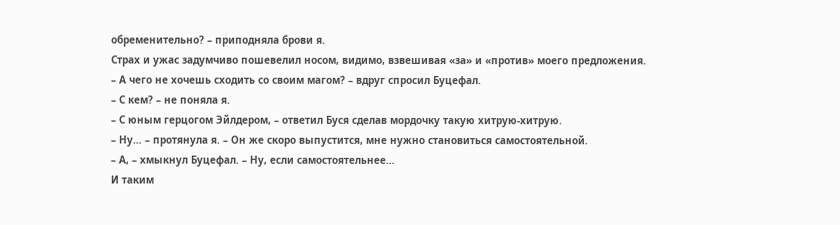обременительно? – приподняла брови я.
Страх и ужас задумчиво пошевелил носом, видимо, взвешивая «за» и «против» моего предложения.
– А чего не хочешь сходить со своим магом? – вдруг спросил Буцефал.
– С кем? – не поняла я.
– С юным герцогом Эйлдером, – ответил Буся сделав мордочку такую хитрую-хитрую.
– Ну… – протянула я. – Он же скоро выпустится, мне нужно становиться самостоятельной.
– А, – хмыкнул Буцефал. – Ну, если самостоятельнее…
И таким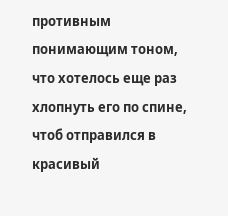противным понимающим тоном, что хотелось еще раз хлопнуть его по спине, чтоб отправился в красивый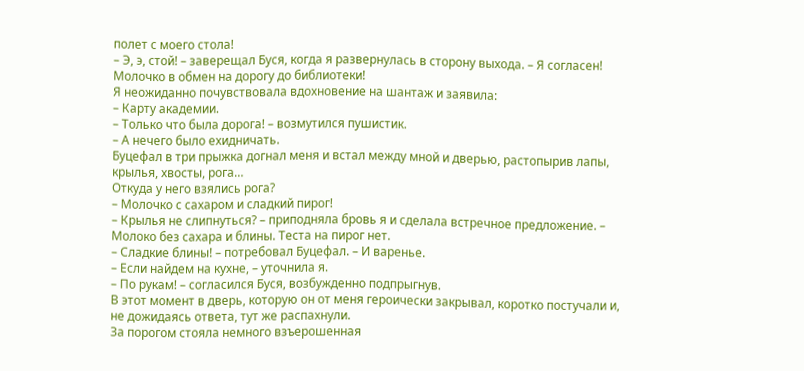полет с моего стола!
– Э, э, стой! – заверещал Буся, когда я развернулась в сторону выхода. – Я согласен! Молочко в обмен на дорогу до библиотеки!
Я неожиданно почувствовала вдохновение на шантаж и заявила:
– Карту академии.
– Только что была дорога! – возмутился пушистик.
– А нечего было ехидничать.
Буцефал в три прыжка догнал меня и встал между мной и дверью, растопырив лапы, крылья, хвосты, рога…
Откуда у него взялись рога?
– Молочко с сахаром и сладкий пирог!
– Крылья не слипнуться? – приподняла бровь я и сделала встречное предложение. – Молоко без сахара и блины. Теста на пирог нет.
– Сладкие блины! – потребовал Буцефал. – И варенье.
– Если найдем на кухне, – уточнила я.
– По рукам! – согласился Буся, возбужденно подпрыгнув.
В этот момент в дверь, которую он от меня героически закрывал, коротко постучали и, не дожидаясь ответа, тут же распахнули.
За порогом стояла немного взъерошенная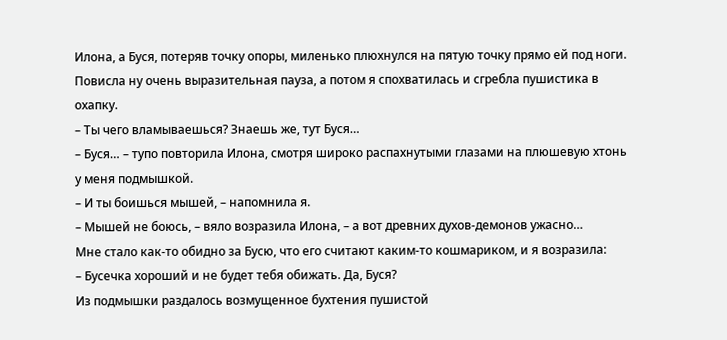Илона, а Буся, потеряв точку опоры, миленько плюхнулся на пятую точку прямо ей под ноги.
Повисла ну очень выразительная пауза, а потом я спохватилась и сгребла пушистика в охапку.
– Ты чего вламываешься? Знаешь же, тут Буся…
– Буся… – тупо повторила Илона, смотря широко распахнутыми глазами на плюшевую хтонь у меня подмышкой.
– И ты боишься мышей, – напомнила я.
– Мышей не боюсь, – вяло возразила Илона, – а вот древних духов-демонов ужасно…
Мне стало как-то обидно за Бусю, что его считают каким-то кошмариком, и я возразила:
– Бусечка хороший и не будет тебя обижать. Да, Буся?
Из подмышки раздалось возмущенное бухтения пушистой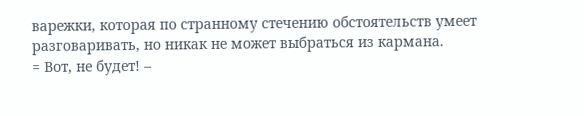варежки, которая по странному стечению обстоятельств умеет разговаривать, но никак не может выбраться из кармана.
= Вот, не будет! –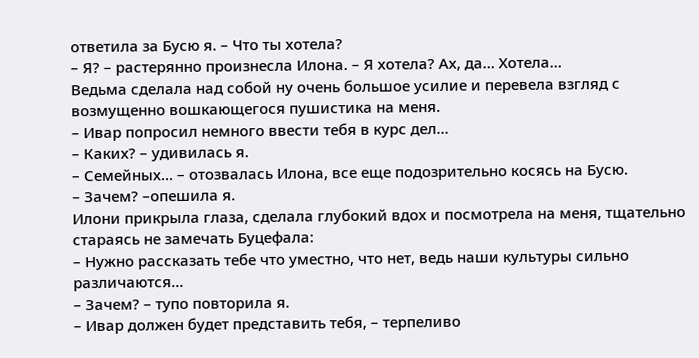ответила за Бусю я. – Что ты хотела?
– Я? – растерянно произнесла Илона. – Я хотела? Ах, да… Хотела…
Ведьма сделала над собой ну очень большое усилие и перевела взгляд с возмущенно вошкающегося пушистика на меня.
– Ивар попросил немного ввести тебя в курс дел…
– Каких? – удивилась я.
– Семейных… – отозвалась Илона, все еще подозрительно косясь на Бусю.
– Зачем? –опешила я.
Илони прикрыла глаза, сделала глубокий вдох и посмотрела на меня, тщательно стараясь не замечать Буцефала:
– Нужно рассказать тебе что уместно, что нет, ведь наши культуры сильно различаются…
– Зачем? – тупо повторила я.
– Ивар должен будет представить тебя, – терпеливо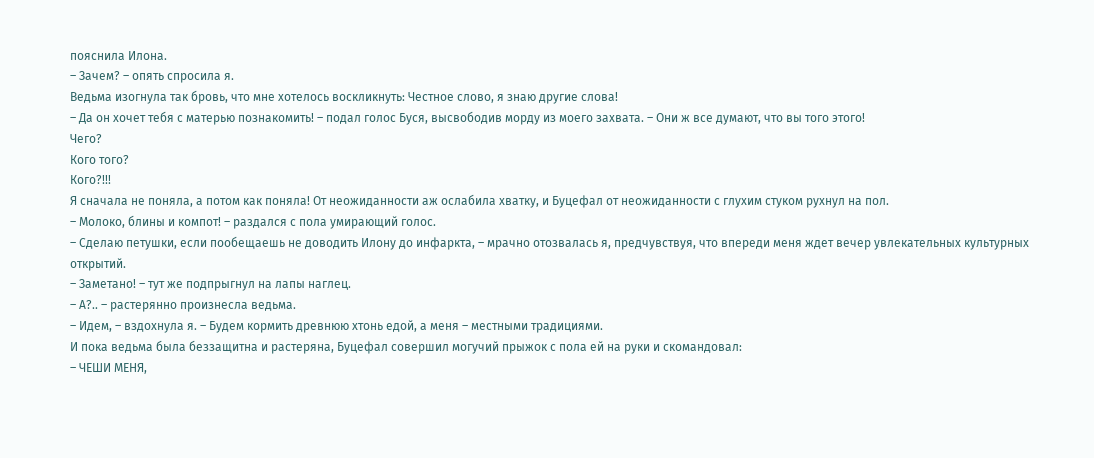пояснила Илона.
– Зачем? – опять спросила я.
Ведьма изогнула так бровь, что мне хотелось воскликнуть: Честное слово, я знаю другие слова!
– Да он хочет тебя с матерью познакомить! – подал голос Буся, высвободив морду из моего захвата. – Они ж все думают, что вы того этого!
Чего?
Кого того?
Кого?!!!
Я сначала не поняла, а потом как поняла! От неожиданности аж ослабила хватку, и Буцефал от неожиданности с глухим стуком рухнул на пол.
– Молоко, блины и компот! – раздался с пола умирающий голос.
– Сделаю петушки, если пообещаешь не доводить Илону до инфаркта, – мрачно отозвалась я, предчувствуя, что впереди меня ждет вечер увлекательных культурных открытий.
– Заметано! – тут же подпрыгнул на лапы наглец.
– А?.. – растерянно произнесла ведьма.
– Идем, – вздохнула я. – Будем кормить древнюю хтонь едой, а меня – местными традициями.
И пока ведьма была беззащитна и растеряна, Буцефал совершил могучий прыжок с пола ей на руки и скомандовал:
– ЧЕШИ МЕНЯ,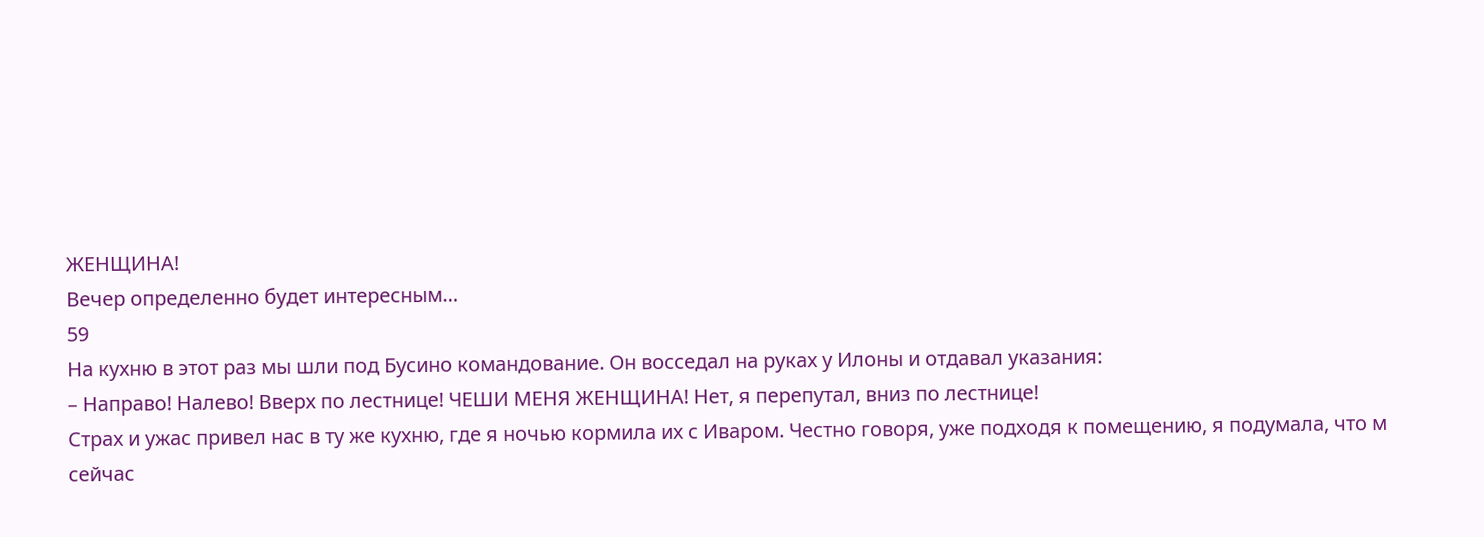ЖЕНЩИНА!
Вечер определенно будет интересным…
59
На кухню в этот раз мы шли под Бусино командование. Он восседал на руках у Илоны и отдавал указания:
– Направо! Налево! Вверх по лестнице! ЧЕШИ МЕНЯ ЖЕНЩИНА! Нет, я перепутал, вниз по лестнице!
Страх и ужас привел нас в ту же кухню, где я ночью кормила их с Иваром. Честно говоря, уже подходя к помещению, я подумала, что м сейчас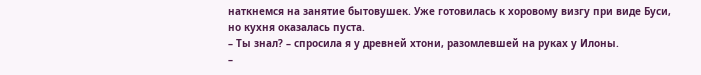наткнемся на занятие бытовушек. Уже готовилась к хоровому визгу при виде Буси, но кухня оказалась пуста.
– Ты знал? – спросила я у древней хтони, разомлевшей на руках у Илоны.
–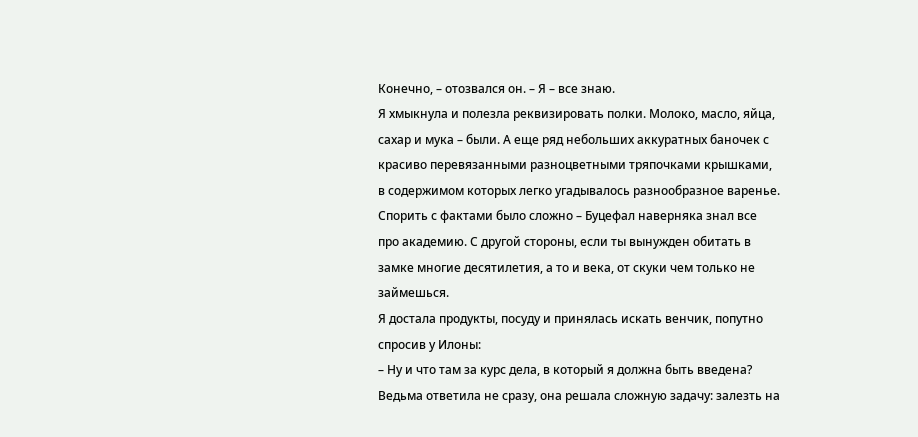Конечно, – отозвался он. – Я – все знаю.
Я хмыкнула и полезла реквизировать полки. Молоко, масло, яйца, сахар и мука – были. А еще ряд небольших аккуратных баночек с красиво перевязанными разноцветными тряпочками крышками, в содержимом которых легко угадывалось разнообразное варенье.
Спорить с фактами было сложно – Буцефал наверняка знал все про академию. С другой стороны, если ты вынужден обитать в замке многие десятилетия, а то и века, от скуки чем только не займешься.
Я достала продукты, посуду и принялась искать венчик, попутно спросив у Илоны:
– Ну и что там за курс дела, в который я должна быть введена?
Ведьма ответила не сразу, она решала сложную задачу: залезть на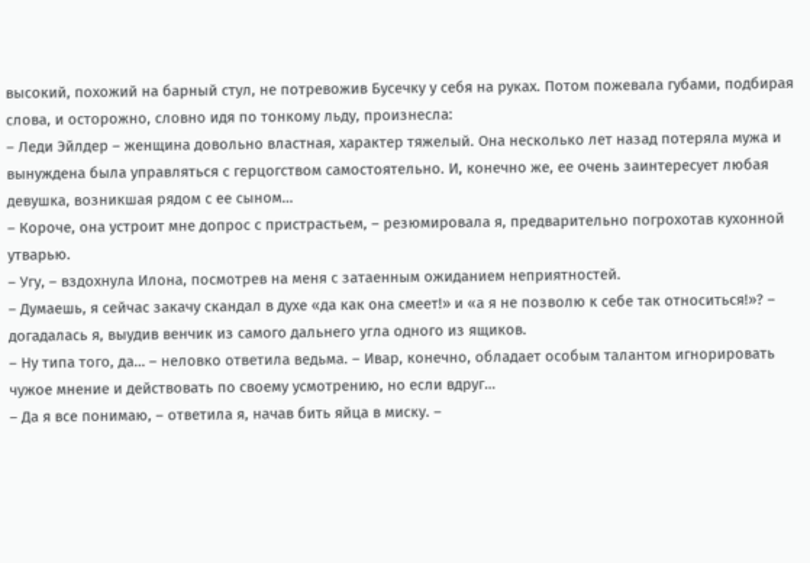высокий, похожий на барный стул, не потревожив Бусечку у себя на руках. Потом пожевала губами, подбирая слова, и осторожно, словно идя по тонкому льду, произнесла:
– Леди Эйлдер – женщина довольно властная, характер тяжелый. Она несколько лет назад потеряла мужа и вынуждена была управляться с герцогством самостоятельно. И, конечно же, ее очень заинтересует любая девушка, возникшая рядом с ее сыном…
– Короче, она устроит мне допрос с пристрастьем, – резюмировала я, предварительно погрохотав кухонной утварью.
– Угу, – вздохнула Илона, посмотрев на меня с затаенным ожиданием неприятностей.
– Думаешь, я сейчас закачу скандал в духе «да как она смеет!» и «а я не позволю к себе так относиться!»? – догадалась я, выудив венчик из самого дальнего угла одного из ящиков.
– Ну типа того, да… – неловко ответила ведьма. – Ивар, конечно, обладает особым талантом игнорировать чужое мнение и действовать по своему усмотрению, но если вдруг…
– Да я все понимаю, – ответила я, начав бить яйца в миску. –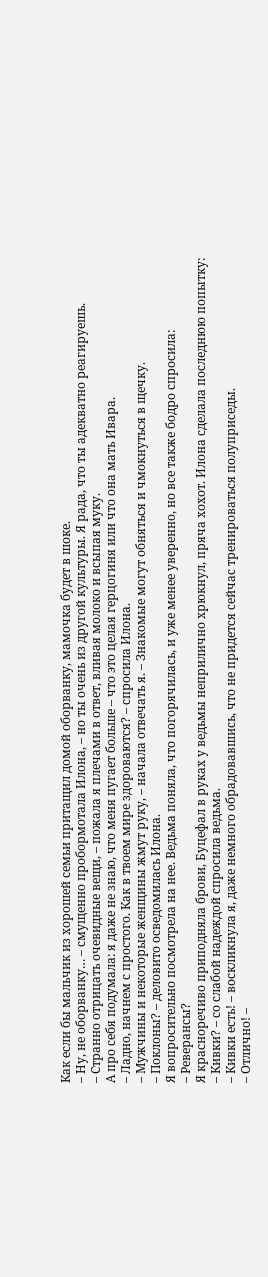Как если бы мальчик из хорошей семьи притащил домой оборванку, мамочка будет в шоке.
– Ну, не оборванку… – смущенно пробормотала Илона, – но ты очень из другой культуры. Я рада, что ты адекватно реагируешь.
– Странно отрицать очевидные вещи, – пожала я плечами в ответ, вливая молоко и всыпая муку.
А про себя подумала: я даже не знаю, что меня пугает больше – что это целая герцогиня или что она мать Ивара.
– Ладно, начнем с простого. Как в твоем мире здороваются? – спросила Илона.
– Мужчины и некоторые женщины жмут руку, – начала отвечать я. – Знакомые могут обняться и чмокнуться в щечку.
– Поклоны? – деловито осведомилась Илона.
Я вопросительно посмотрела на нее. Ведьма поняла, что погорячилась, и уже менее уверенно, но все также бодро спросила:
– Реверансы?
Я красноречиво приподняла брови, Буцефал в руках у ведьмы неприлично хрюкнул, пряча хохот. Илона сделала последнюю попытку:
– Кивки? – со слабой надеждой спросила ведьма.
– Кивки есть! – воскликнула я, даже немного обрадовавшись, что не придется сейчас тренироваться полуприседы.
– Отлично! –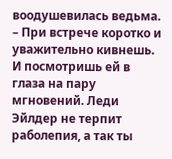воодушевилась ведьма. – При встрече коротко и уважительно кивнешь. И посмотришь ей в глаза на пару мгновений. Леди Эйлдер не терпит раболепия, а так ты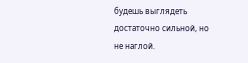будешь выглядеть достаточно сильной, но не наглой.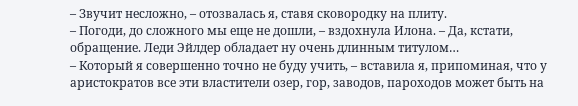– Звучит несложно, – отозвалась я, ставя сковородку на плиту.
– Погоди, до сложного мы еще не дошли, – вздохнула Илона. – Да, кстати, обращение. Леди Эйлдер обладает ну очень длинным титулом…
– Который я совершенно точно не буду учить, – вставила я, припоминая, что у аристократов все эти властители озер, гор, заводов, пароходов может быть на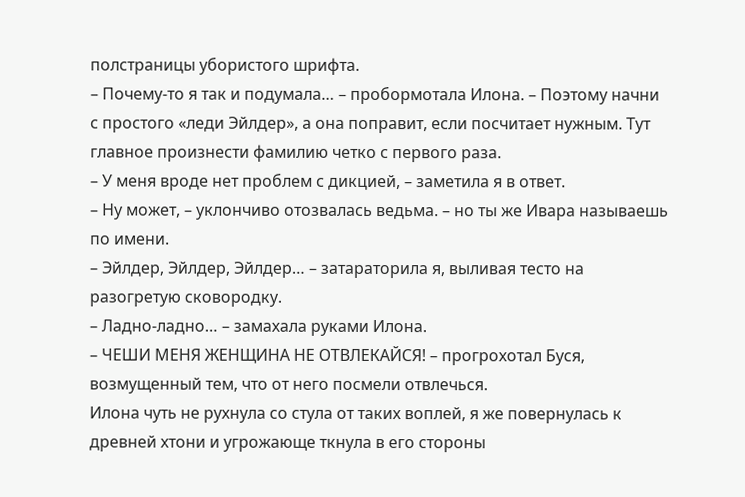полстраницы убористого шрифта.
– Почему-то я так и подумала… – пробормотала Илона. – Поэтому начни с простого «леди Эйлдер», а она поправит, если посчитает нужным. Тут главное произнести фамилию четко с первого раза.
– У меня вроде нет проблем с дикцией, – заметила я в ответ.
– Ну может, – уклончиво отозвалась ведьма. – но ты же Ивара называешь по имени.
– Эйлдер, Эйлдер, Эйлдер… – затараторила я, выливая тесто на разогретую сковородку.
– Ладно-ладно… – замахала руками Илона.
– ЧЕШИ МЕНЯ ЖЕНЩИНА НЕ ОТВЛЕКАЙСЯ! – прогрохотал Буся, возмущенный тем, что от него посмели отвлечься.
Илона чуть не рухнула со стула от таких воплей, я же повернулась к древней хтони и угрожающе ткнула в его стороны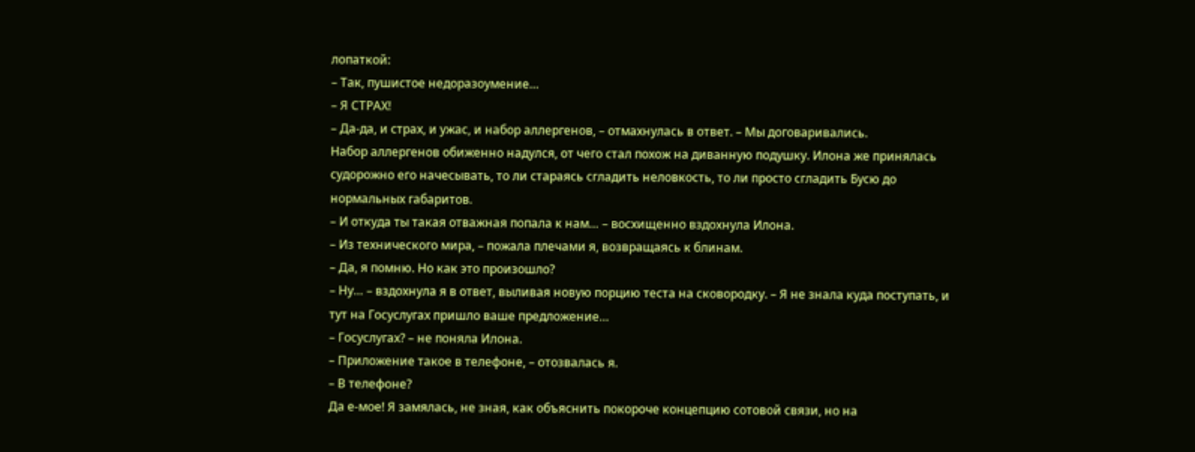лопаткой:
– Так, пушистое недоразоумение…
– Я СТРАХ!
– Да-да, и страх, и ужас, и набор аллергенов, – отмахнулась в ответ. – Мы договаривались.
Набор аллергенов обиженно надулся, от чего стал похож на диванную подушку. Илона же принялась судорожно его начесывать, то ли стараясь сгладить неловкость, то ли просто сгладить Бусю до нормальных габаритов.
– И откуда ты такая отважная попала к нам… – восхищенно вздохнула Илона.
– Из технического мира, – пожала плечами я, возвращаясь к блинам.
– Да, я помню. Но как это произошло?
– Ну… – вздохнула я в ответ, выливая новую порцию теста на сковородку. – Я не знала куда поступать, и тут на Госуслугах пришло ваше предложение…
– Госуслугах? – не поняла Илона.
– Приложение такое в телефоне, – отозвалась я.
– В телефоне?
Да е-мое! Я замялась, не зная, как объяснить покороче концепцию сотовой связи, но на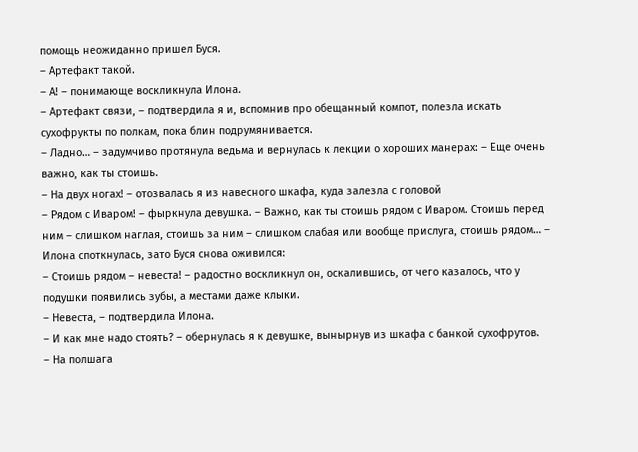помощь неожиданно пришел Буся.
– Артефакт такой.
– А! – понимающе воскликнула Илона.
– Артефакт связи, – подтвердила я и, вспомнив про обещанный компот, полезла искать сухофрукты по полкам, пока блин подрумянивается.
– Ладно… – задумчиво протянула ведьма и вернулась к лекции о хороших манерах: – Еще очень важно, как ты стоишь.
– На двух ногах! – отозвалась я из навесного шкафа, куда залезла с головой
– Рядом с Иваром! – фыркнула девушка. – Важно, как ты стоишь рядом с Иваром. Стоишь перед ним – слишком наглая, стоишь за ним – слишком слабая или вообще прислуга, стоишь рядом… – Илона споткнулась, зато Буся снова оживился:
– Стоишь рядом – невеста! – радостно воскликнул он, оскалившись, от чего казалось, что у подушки появились зубы, а местами даже клыки.
– Невеста, – подтвердила Илона.
– И как мне надо стоять? – обернулась я к девушке, вынырнув из шкафа с банкой сухофрутов.
– На полшага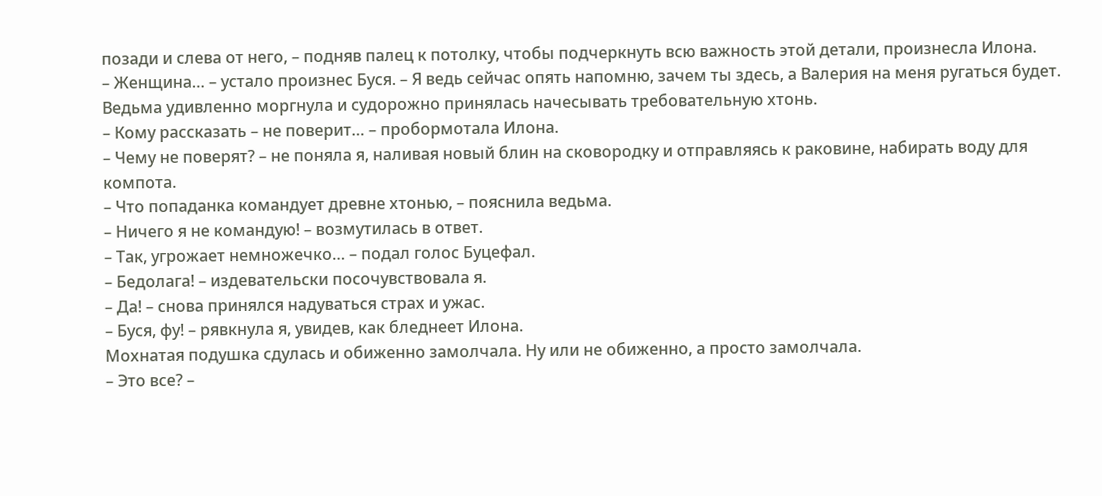позади и слева от него, – подняв палец к потолку, чтобы подчеркнуть всю важность этой детали, произнесла Илона.
– Женщина… – устало произнес Буся. – Я ведь сейчас опять напомню, зачем ты здесь, а Валерия на меня ругаться будет.
Ведьма удивленно моргнула и судорожно принялась начесывать требовательную хтонь.
– Кому рассказать – не поверит… – пробормотала Илона.
– Чему не поверят? – не поняла я, наливая новый блин на сковородку и отправляясь к раковине, набирать воду для компота.
– Что попаданка командует древне хтонью, – пояснила ведьма.
– Ничего я не командую! – возмутилась в ответ.
– Так, угрожает немножечко… – подал голос Буцефал.
– Бедолага! – издевательски посочувствовала я.
– Да! – снова принялся надуваться страх и ужас.
– Буся, фу! – рявкнула я, увидев, как бледнеет Илона.
Мохнатая подушка сдулась и обиженно замолчала. Ну или не обиженно, а просто замолчала.
– Это все? –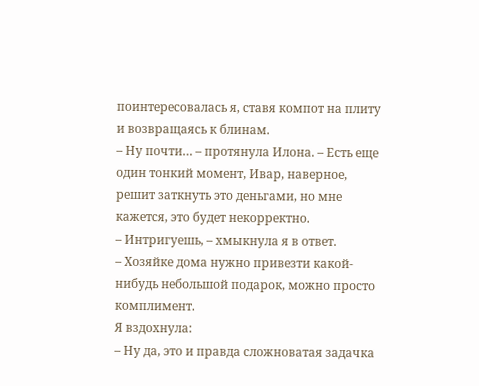поинтересовалась я, ставя компот на плиту и возвращаясь к блинам.
– Ну почти… – протянула Илона. – Есть еще один тонкий момент, Ивар, наверное, решит заткнуть это деньгами, но мне кажется, это будет некорректно.
– Интригуешь, – хмыкнула я в ответ.
– Хозяйке дома нужно привезти какой-нибудь небольшой подарок, можно просто комплимент.
Я вздохнула:
– Ну да, это и правда сложноватая задачка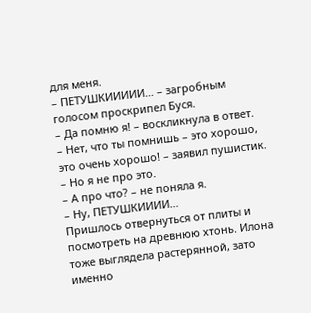для меня.
– ПЕТУШКИИИИИ… – загробным голосом проскрипел Буся.
– Да помню я! – воскликнула в ответ.
– Нет, что ты помнишь – это хорошо, это очень хорошо! – заявил пушистик. – Но я не про это.
– А про что? – не поняла я.
– Ну, ПЕТУШКИИИИ…
Пришлось отвернуться от плиты и посмотреть на древнюю хтонь. Илона тоже выглядела растерянной, зато именно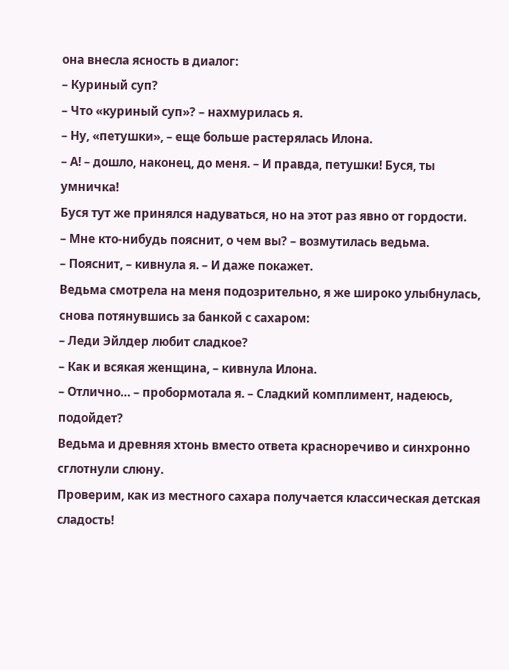она внесла ясность в диалог:
– Куриный суп?
– Что «куриный суп»? – нахмурилась я.
– Ну, «петушки», – еще больше растерялась Илона.
– А! – дошло, наконец, до меня. – И правда, петушки! Буся, ты умничка!
Буся тут же принялся надуваться, но на этот раз явно от гордости.
– Мне кто-нибудь пояснит, о чем вы? – возмутилась ведьма.
– Пояснит, – кивнула я. – И даже покажет.
Ведьма смотрела на меня подозрительно, я же широко улыбнулась, снова потянувшись за банкой с сахаром:
– Леди Эйлдер любит сладкое?
– Как и всякая женщина, – кивнула Илона.
– Отлично… – пробормотала я. – Сладкий комплимент, надеюсь, подойдет?
Ведьма и древняя хтонь вместо ответа красноречиво и синхронно сглотнули слюну.
Проверим, как из местного сахара получается классическая детская сладость!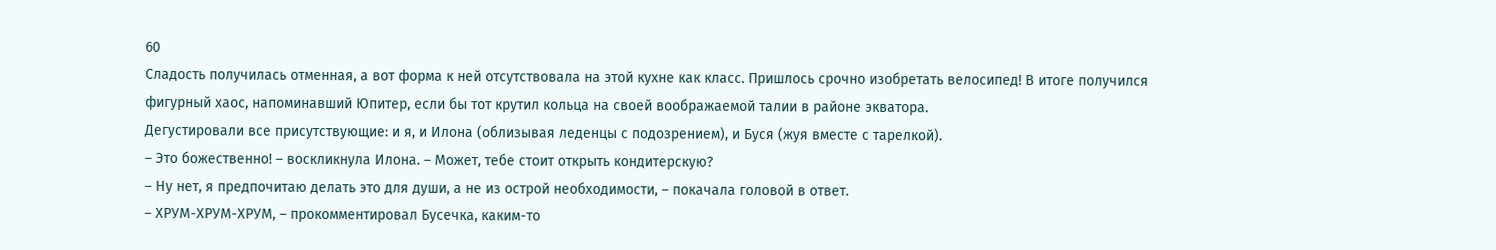60
Сладость получилась отменная, а вот форма к ней отсутствовала на этой кухне как класс. Пришлось срочно изобретать велосипед! В итоге получился фигурный хаос, напоминавший Юпитер, если бы тот крутил кольца на своей воображаемой талии в районе экватора.
Дегустировали все присутствующие: и я, и Илона (облизывая леденцы с подозрением), и Буся (жуя вместе с тарелкой).
– Это божественно! – воскликнула Илона. – Может, тебе стоит открыть кондитерскую?
– Ну нет, я предпочитаю делать это для души, а не из острой необходимости, – покачала головой в ответ.
– ХРУМ-ХРУМ-ХРУМ, – прокомментировал Бусечка, каким-то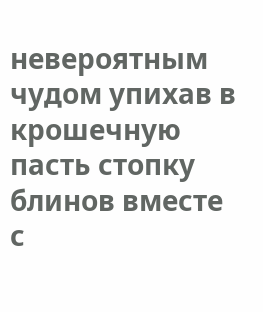невероятным чудом упихав в крошечную пасть стопку блинов вместе с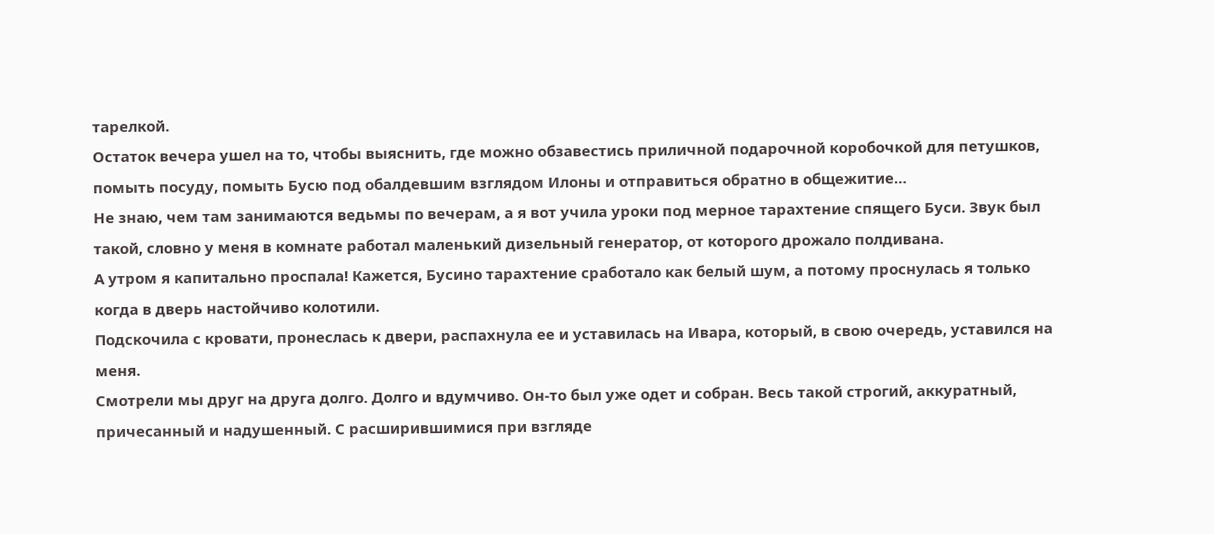тарелкой.
Остаток вечера ушел на то, чтобы выяснить, где можно обзавестись приличной подарочной коробочкой для петушков, помыть посуду, помыть Бусю под обалдевшим взглядом Илоны и отправиться обратно в общежитие…
Не знаю, чем там занимаются ведьмы по вечерам, а я вот учила уроки под мерное тарахтение спящего Буси. Звук был такой, словно у меня в комнате работал маленький дизельный генератор, от которого дрожало полдивана.
А утром я капитально проспала! Кажется, Бусино тарахтение сработало как белый шум, а потому проснулась я только когда в дверь настойчиво колотили.
Подскочила с кровати, пронеслась к двери, распахнула ее и уставилась на Ивара, который, в свою очередь, уставился на меня.
Смотрели мы друг на друга долго. Долго и вдумчиво. Он-то был уже одет и собран. Весь такой строгий, аккуратный, причесанный и надушенный. С расширившимися при взгляде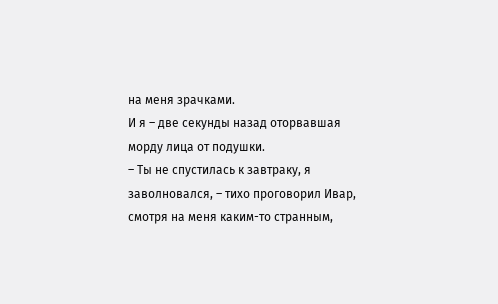на меня зрачками.
И я – две секунды назад оторвавшая морду лица от подушки.
– Ты не спустилась к завтраку, я заволновался, – тихо проговорил Ивар, смотря на меня каким-то странным,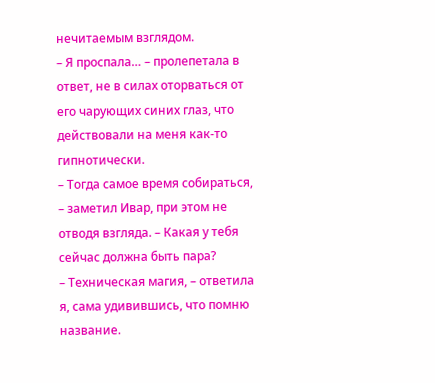нечитаемым взглядом.
– Я проспала… – пролепетала в ответ, не в силах оторваться от его чарующих синих глаз, что действовали на меня как-то гипнотически.
– Тогда самое время собираться, – заметил Ивар, при этом не отводя взгляда. – Какая у тебя сейчас должна быть пара?
– Техническая магия, – ответила я, сама удивившись, что помню название.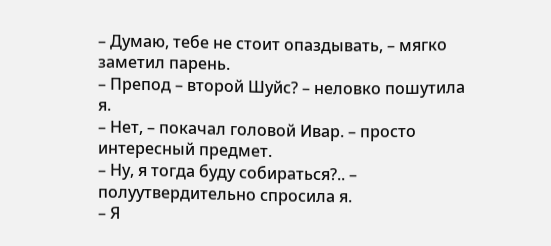– Думаю, тебе не стоит опаздывать, – мягко заметил парень.
– Препод – второй Шуйс? – неловко пошутила я.
– Нет, – покачал головой Ивар. – просто интересный предмет.
– Ну, я тогда буду собираться?.. – полуутвердительно спросила я.
– Я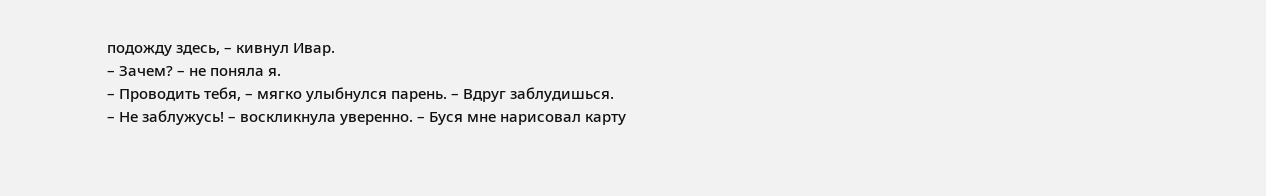подожду здесь, – кивнул Ивар.
– Зачем? – не поняла я.
– Проводить тебя, – мягко улыбнулся парень. – Вдруг заблудишься.
– Не заблужусь! – воскликнула уверенно. – Буся мне нарисовал карту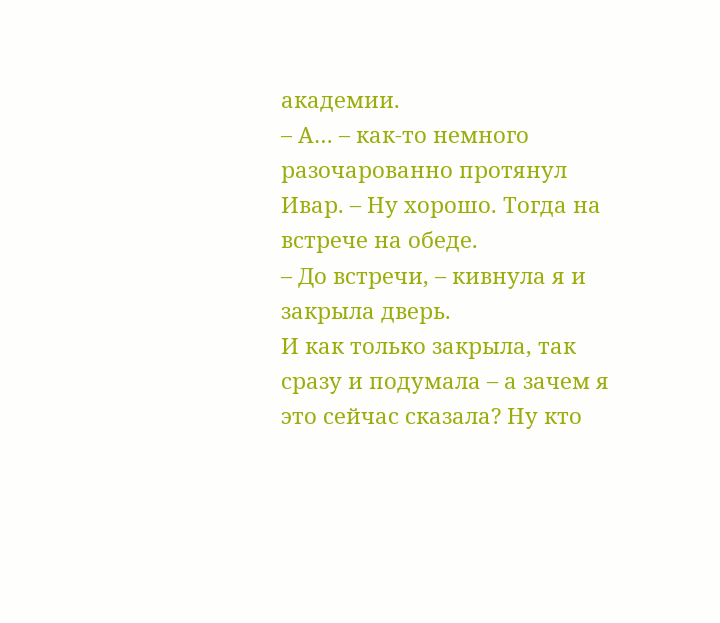академии.
– А… – как-то немного разочарованно протянул Ивар. – Ну хорошо. Тогда на встрече на обеде.
– До встречи, – кивнула я и закрыла дверь.
И как только закрыла, так сразу и подумала – а зачем я это сейчас сказала? Ну кто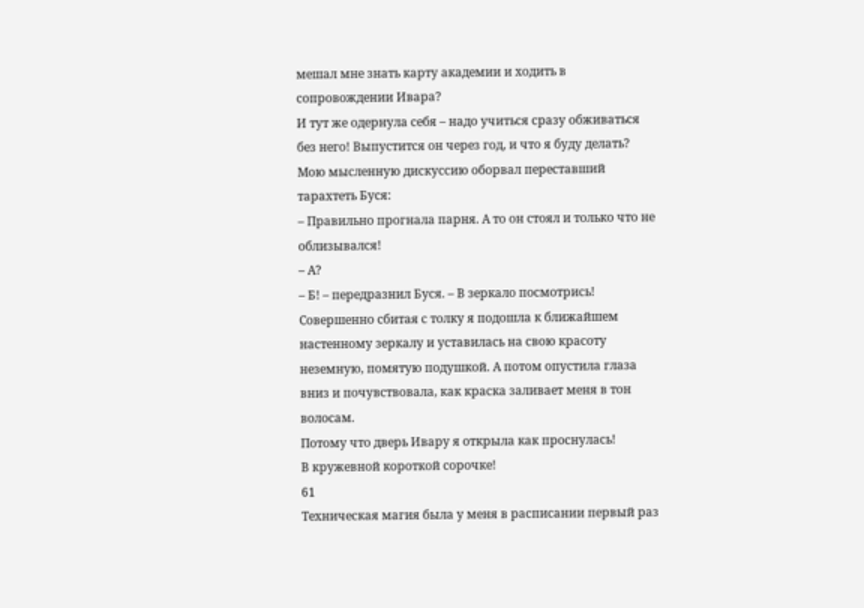мешал мне знать карту академии и ходить в сопровождении Ивара?
И тут же одернула себя – надо учиться сразу обживаться без него! Выпустится он через год, и что я буду делать?
Мою мысленную дискуссию оборвал переставший тарахтеть Буся:
– Правильно прогнала парня. А то он стоял и только что не облизывался!
– А?
– Б! – передразнил Буся. – В зеркало посмотрись!
Совершенно сбитая с толку я подошла к ближайшем настенному зеркалу и уставилась на свою красоту неземную, помятую подушкой. А потом опустила глаза вниз и почувствовала, как краска заливает меня в тон волосам.
Потому что дверь Ивару я открыла как проснулась!
В кружевной короткой сорочке!
61
Техническая магия была у меня в расписании первый раз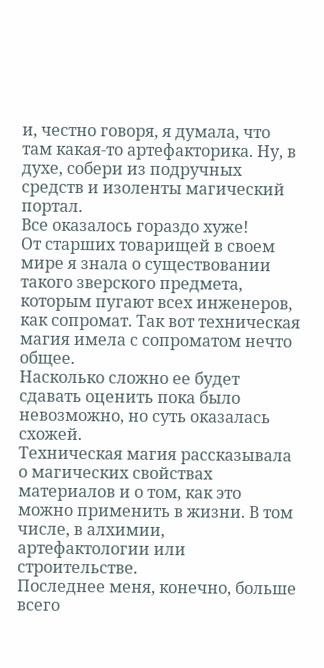и, честно говоря, я думала, что там какая-то артефакторика. Ну, в духе, собери из подручных средств и изоленты магический портал.
Все оказалось гораздо хуже!
От старших товарищей в своем мире я знала о существовании такого зверского предмета, которым пугают всех инженеров, как сопромат. Так вот техническая магия имела с сопроматом нечто общее.
Насколько сложно ее будет сдавать оценить пока было невозможно, но суть оказалась схожей.
Техническая магия рассказывала о магических свойствах материалов и о том, как это можно применить в жизни. В том числе, в алхимии, артефактологии или строительстве.
Последнее меня, конечно, больше всего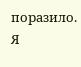поразило. Я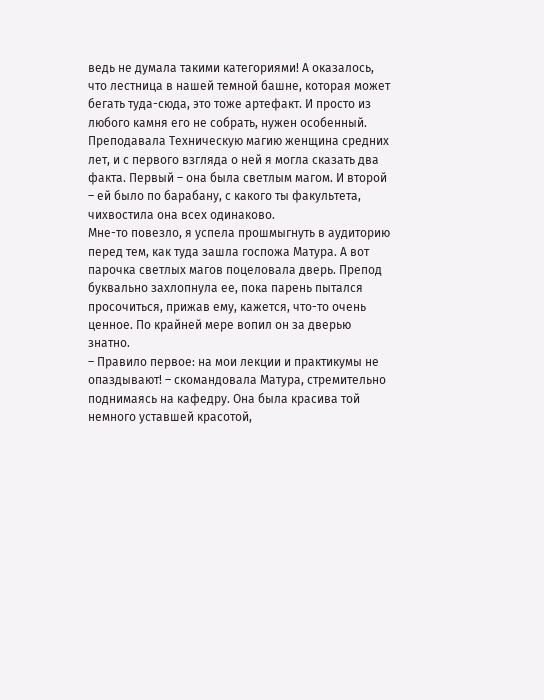ведь не думала такими категориями! А оказалось, что лестница в нашей темной башне, которая может бегать туда-сюда, это тоже артефакт. И просто из любого камня его не собрать, нужен особенный.
Преподавала Техническую магию женщина средних лет, и с первого взгляда о ней я могла сказать два факта. Первый – она была светлым магом. И второй – ей было по барабану, с какого ты факультета, чихвостила она всех одинаково.
Мне-то повезло, я успела прошмыгнуть в аудиторию перед тем, как туда зашла госпожа Матура. А вот парочка светлых магов поцеловала дверь. Препод буквально захлопнула ее, пока парень пытался просочиться, прижав ему, кажется, что-то очень ценное. По крайней мере вопил он за дверью знатно.
– Правило первое: на мои лекции и практикумы не опаздывают! – скомандовала Матура, стремительно поднимаясь на кафедру. Она была красива той немного уставшей красотой,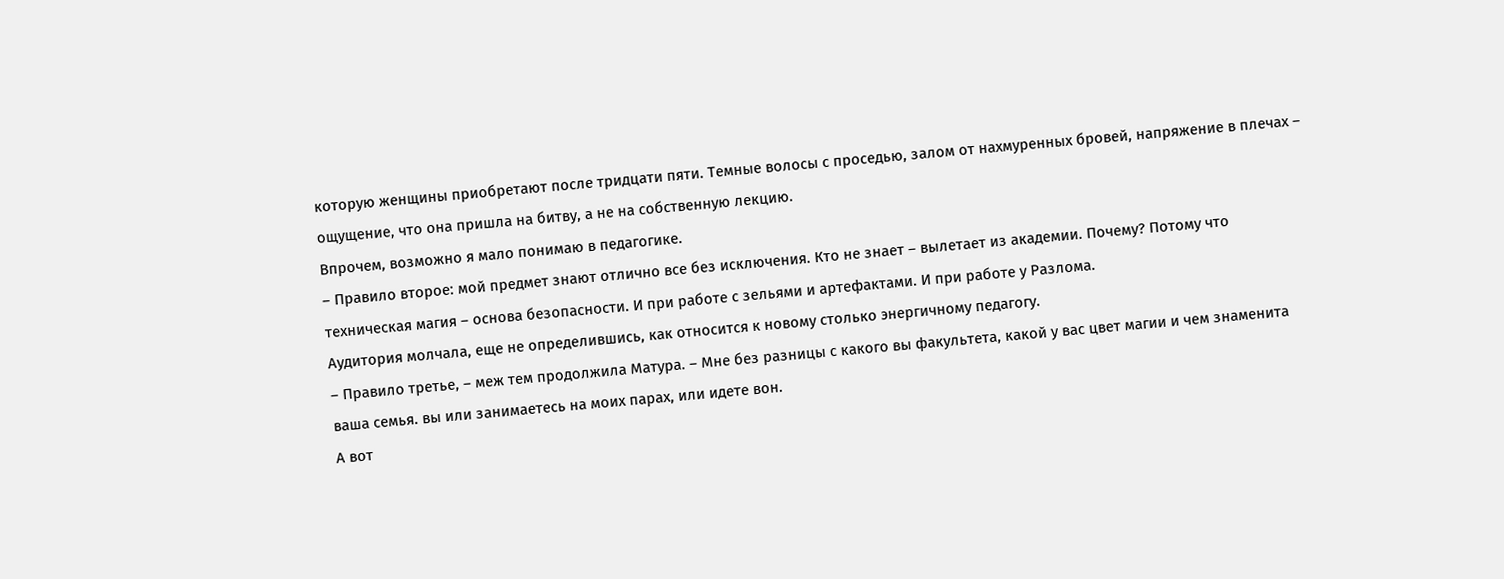которую женщины приобретают после тридцати пяти. Темные волосы с проседью, залом от нахмуренных бровей, напряжение в плечах – ощущение, что она пришла на битву, а не на собственную лекцию.
Впрочем, возможно я мало понимаю в педагогике.
– Правило второе: мой предмет знают отлично все без исключения. Кто не знает – вылетает из академии. Почему? Потому что техническая магия – основа безопасности. И при работе с зельями и артефактами. И при работе у Разлома.
Аудитория молчала, еще не определившись, как относится к новому столько энергичному педагогу.
– Правило третье, – меж тем продолжила Матура. – Мне без разницы с какого вы факультета, какой у вас цвет магии и чем знаменита ваша семья. вы или занимаетесь на моих парах, или идете вон.
А вот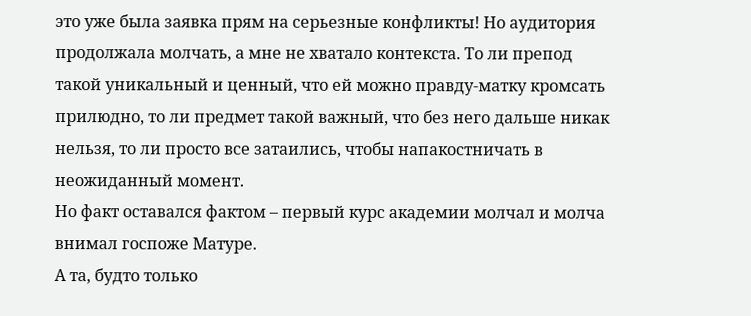это уже была заявка прям на серьезные конфликты! Но аудитория продолжала молчать, а мне не хватало контекста. То ли препод такой уникальный и ценный, что ей можно правду-матку кромсать прилюдно, то ли предмет такой важный, что без него дальше никак нельзя, то ли просто все затаились, чтобы напакостничать в неожиданный момент.
Но факт оставался фактом – первый курс академии молчал и молча внимал госпоже Матуре.
А та, будто только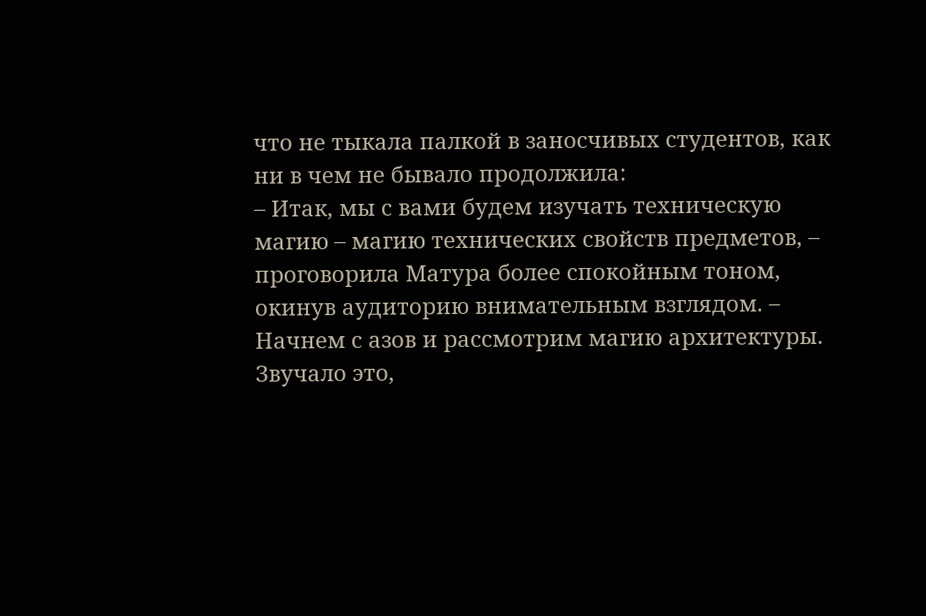что не тыкала палкой в заносчивых студентов, как ни в чем не бывало продолжила:
– Итак, мы с вами будем изучать техническую магию – магию технических свойств предметов, – проговорила Матура более спокойным тоном, окинув аудиторию внимательным взглядом. – Начнем с азов и рассмотрим магию архитектуры.
Звучало это,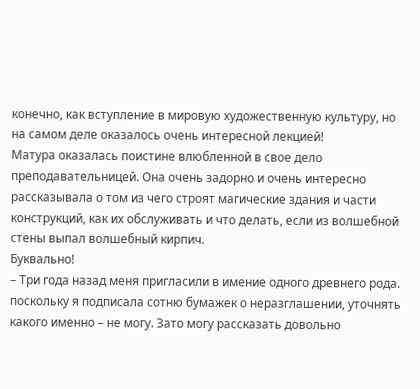конечно, как вступление в мировую художественную культуру, но на самом деле оказалось очень интересной лекцией!
Матура оказалась поистине влюбленной в свое дело преподавательницей. Она очень задорно и очень интересно рассказывала о том из чего строят магические здания и части конструкций, как их обслуживать и что делать, если из волшебной стены выпал волшебный кирпич.
Буквально!
– Три года назад меня пригласили в имение одного древнего рода. поскольку я подписала сотню бумажек о неразглашении, уточнять какого именно – не могу. Зато могу рассказать довольно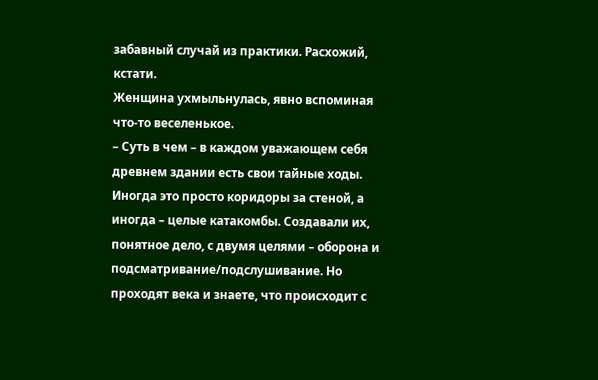забавный случай из практики. Расхожий, кстати.
Женщина ухмыльнулась, явно вспоминая что-то веселенькое.
– Суть в чем – в каждом уважающем себя древнем здании есть свои тайные ходы. Иногда это просто коридоры за стеной, а иногда – целые катакомбы. Создавали их, понятное дело, с двумя целями – оборона и подсматривание/подслушивание. Но проходят века и знаете, что происходит с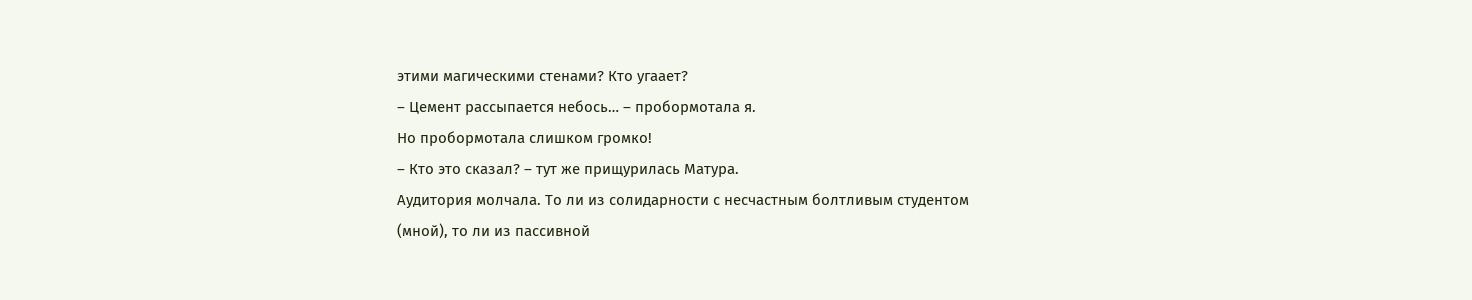этими магическими стенами? Кто угаает?
– Цемент рассыпается небось… – пробормотала я.
Но пробормотала слишком громко!
– Кто это сказал? – тут же прищурилась Матура.
Аудитория молчала. То ли из солидарности с несчастным болтливым студентом (мной), то ли из пассивной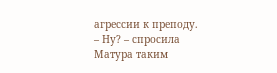агрессии к преподу.
– Ну? – спросила Матура таким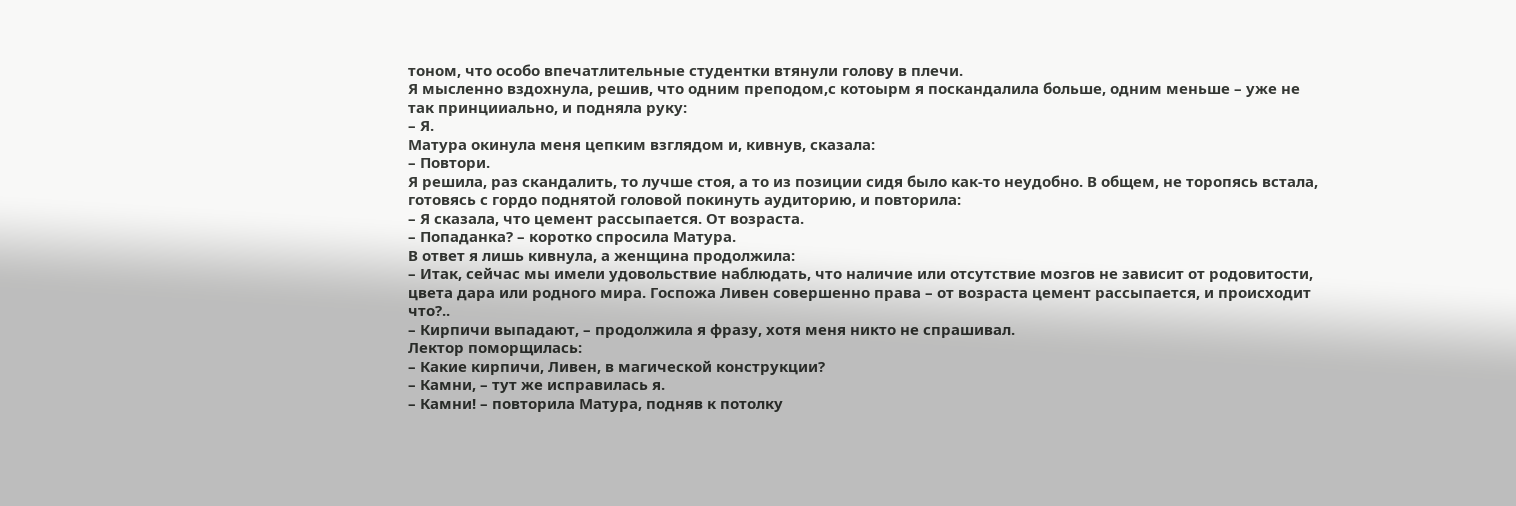тоном, что особо впечатлительные студентки втянули голову в плечи.
Я мысленно вздохнула, решив, что одним преподом,с котоырм я поскандалила больше, одним меньше – уже не так принцииально, и подняла руку:
– Я.
Матура окинула меня цепким взглядом и, кивнув, сказала:
– Повтори.
Я решила, раз скандалить, то лучше стоя, а то из позиции сидя было как-то неудобно. В общем, не торопясь встала, готовясь с гордо поднятой головой покинуть аудиторию, и повторила:
– Я сказала, что цемент рассыпается. От возраста.
– Попаданка? – коротко спросила Матура.
В ответ я лишь кивнула, а женщина продолжила:
– Итак, сейчас мы имели удовольствие наблюдать, что наличие или отсутствие мозгов не зависит от родовитости, цвета дара или родного мира. Госпожа Ливен совершенно права – от возраста цемент рассыпается, и происходит что?..
– Кирпичи выпадают, – продолжила я фразу, хотя меня никто не спрашивал.
Лектор поморщилась:
– Какие кирпичи, Ливен, в магической конструкции?
– Камни, – тут же исправилась я.
– Камни! – повторила Матура, подняв к потолку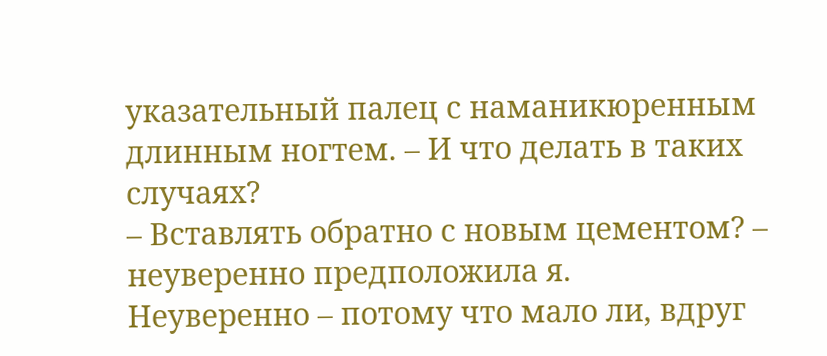указательный палец с наманикюренным длинным ногтем. – И что делать в таких случаях?
– Вставлять обратно с новым цементом? – неуверенно предположила я.
Неуверенно – потому что мало ли, вдруг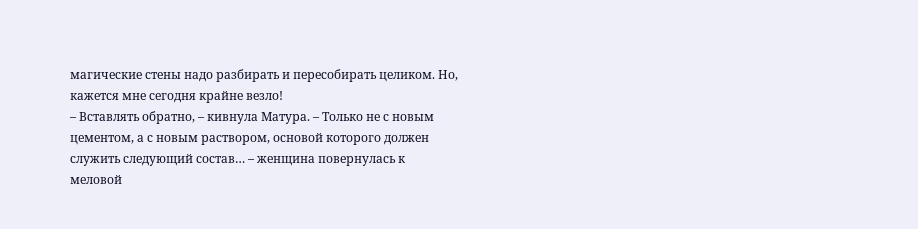магические стены надо разбирать и пересобирать целиком. Но, кажется мне сегодня крайне везло!
– Вставлять обратно, – кивнула Матура. – Только не с новым цементом, а с новым раствором, основой которого должен служить следующий состав… – женщина повернулась к меловой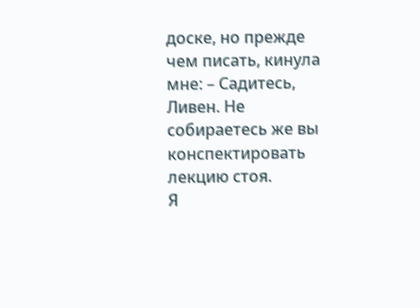доске, но прежде чем писать, кинула мне: – Садитесь, Ливен. Не собираетесь же вы конспектировать лекцию стоя.
Я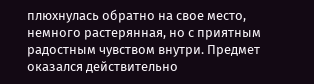плюхнулась обратно на свое место, немного растерянная, но с приятным радостным чувством внутри. Предмет оказался действительно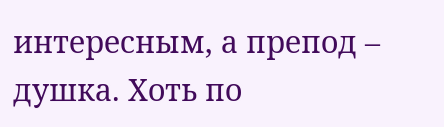интересным, а препод – душка. Хоть по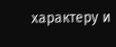характеру и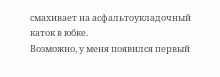смахивает на асфальтоукладочный каток в юбке.
Возможно, у меня появился первый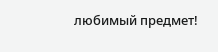любимый предмет!